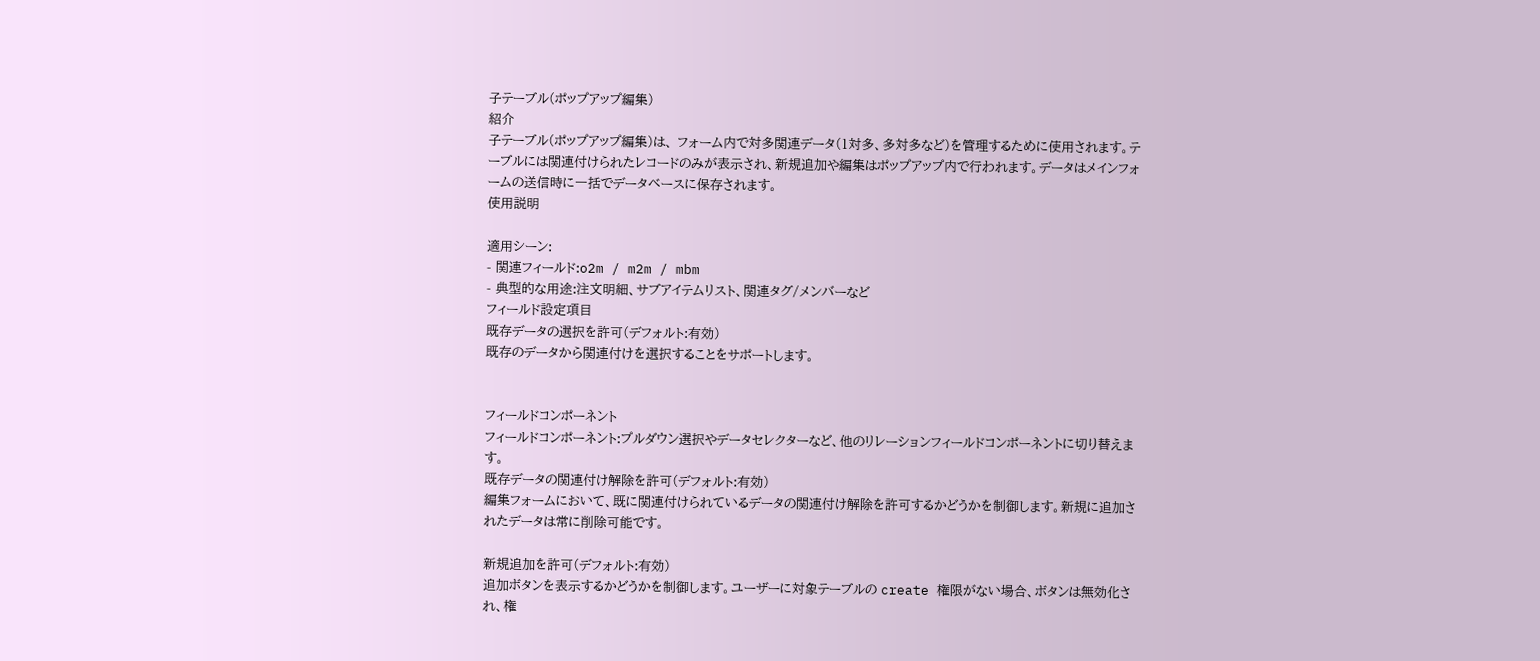子テーブル(ポップアップ編集)
紹介
子テーブル(ポップアップ編集)は、 フォーム内で対多関連データ(1対多、多対多など)を管理するために使用されます。テーブルには関連付けられたレコードのみが表示され、新規追加や編集はポップアップ内で行われます。データはメインフォームの送信時に一括でデータベースに保存されます。
使用説明

適用シーン:
- 関連フィールド:o2m / m2m / mbm
- 典型的な用途:注文明細、サブアイテムリスト、関連タグ/メンバーなど
フィールド設定項目
既存データの選択を許可(デフォルト:有効)
既存のデータから関連付けを選択することをサポートします。


フィールドコンポーネント
フィールドコンポーネント:プルダウン選択やデータセレクターなど、他のリレーションフィールドコンポーネントに切り替えます。
既存データの関連付け解除を許可(デフォルト:有効)
編集フォームにおいて、既に関連付けられているデータの関連付け解除を許可するかどうかを制御します。新規に追加されたデータは常に削除可能です。

新規追加を許可(デフォルト:有効)
追加ボタンを表示するかどうかを制御します。ユーザーに対象テーブルの create 権限がない場合、ボタンは無効化され、権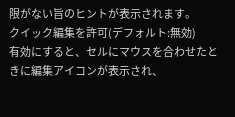限がない旨のヒントが表示されます。
クイック編集を許可(デフォルト:無効)
有効にすると、セルにマウスを合わせたときに編集アイコンが表示され、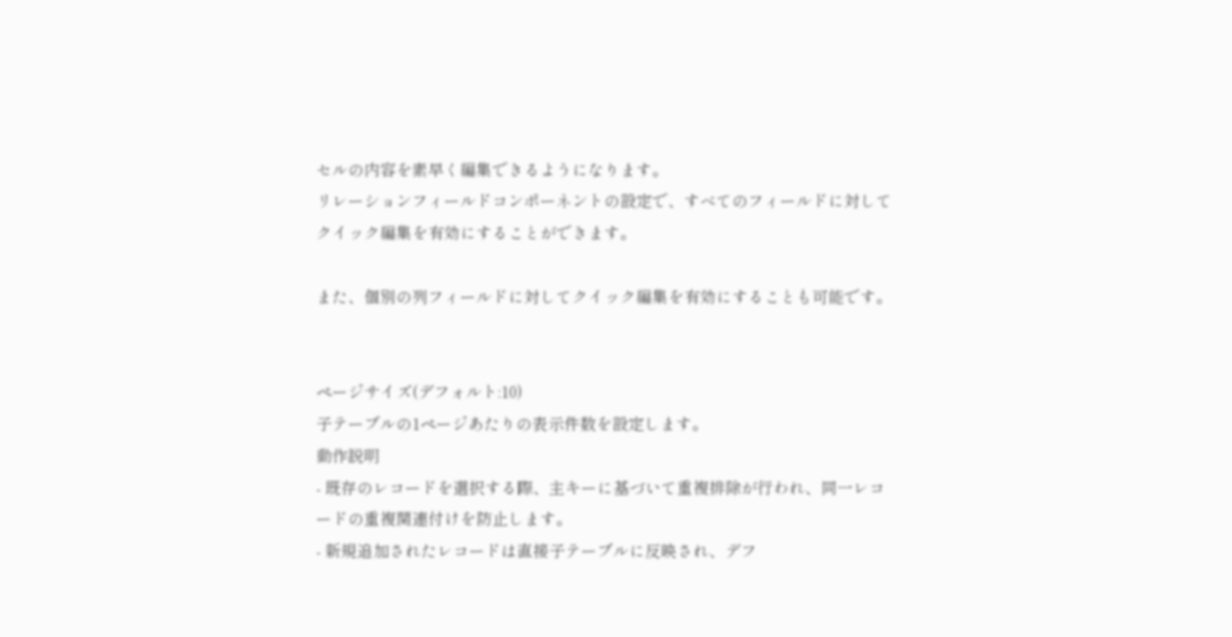セルの内容を素早く編集できるようになります。
リレーションフィールドコンポーネントの設定で、すべてのフィールドに対してクイック編集を有効にすることができます。

また、個別の列フィールドに対してクイック編集を有効にすることも可能です。


ページサイズ(デフォルト:10)
子テーブルの1ページあたりの表示件数を設定します。
動作説明
- 既存のレコードを選択する際、主キーに基づいて重複排除が行われ、同一レコードの重複関連付けを防止します。
- 新規追加されたレコードは直接子テーブルに反映され、デフ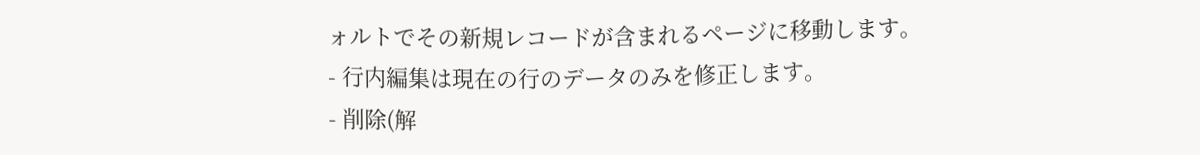ォルトでその新規レコードが含まれるページに移動します。
- 行内編集は現在の行のデータのみを修正します。
- 削除(解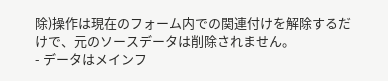除)操作は現在のフォーム内での関連付けを解除するだけで、元のソースデータは削除されません。
- データはメインフ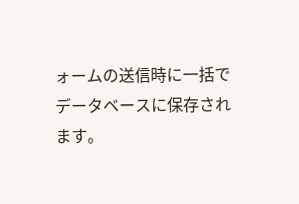ォームの送信時に一括でデータベースに保存されます。